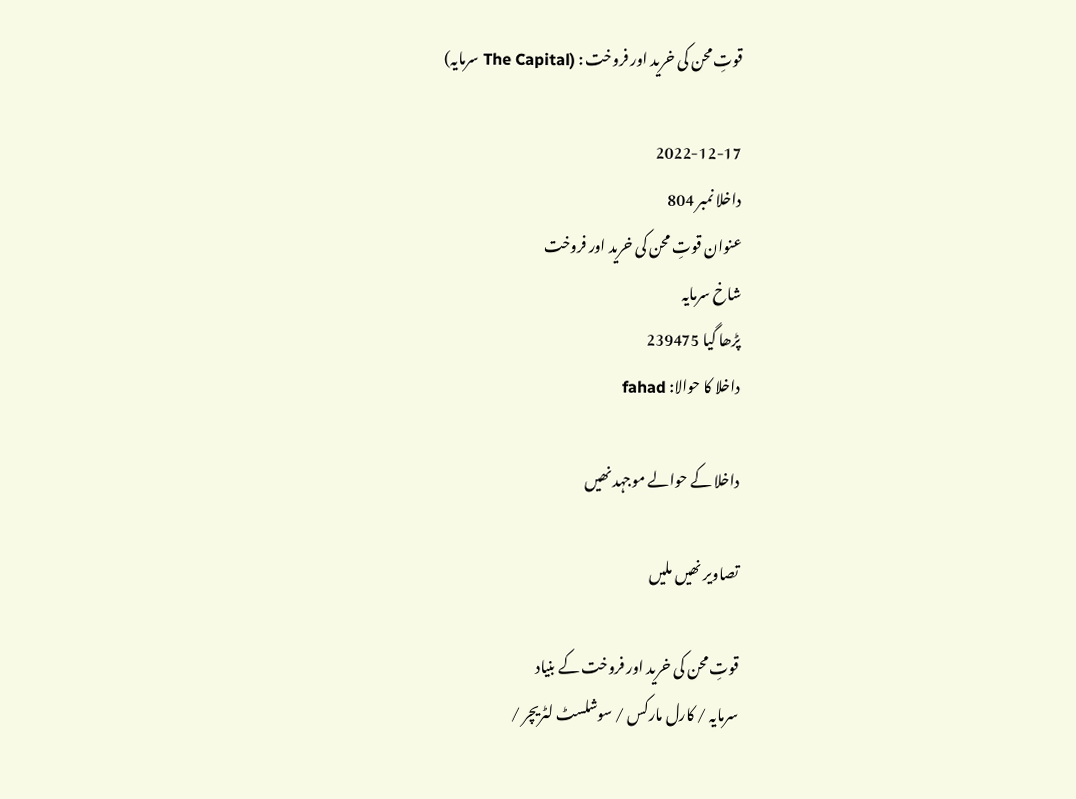قوتِ محن کی خرید اور فروخت : (The Capital سرمایہ)

2022-12-17
داخلا نمبر 804
عنوان قوتِ محن کی خرید اور فروخت
شاخ سرمایہ
پڑھا گیا 239475
داخلا کا حوالا: fahad

داخلا کے حوالے موجہد نھیں

تصاویر نھیں ملیں

قوتِ محن کی خرید اور فروخت کے بنیاد
سرمایہ / کارل مارکس / سوشلسٹ لٹریچر /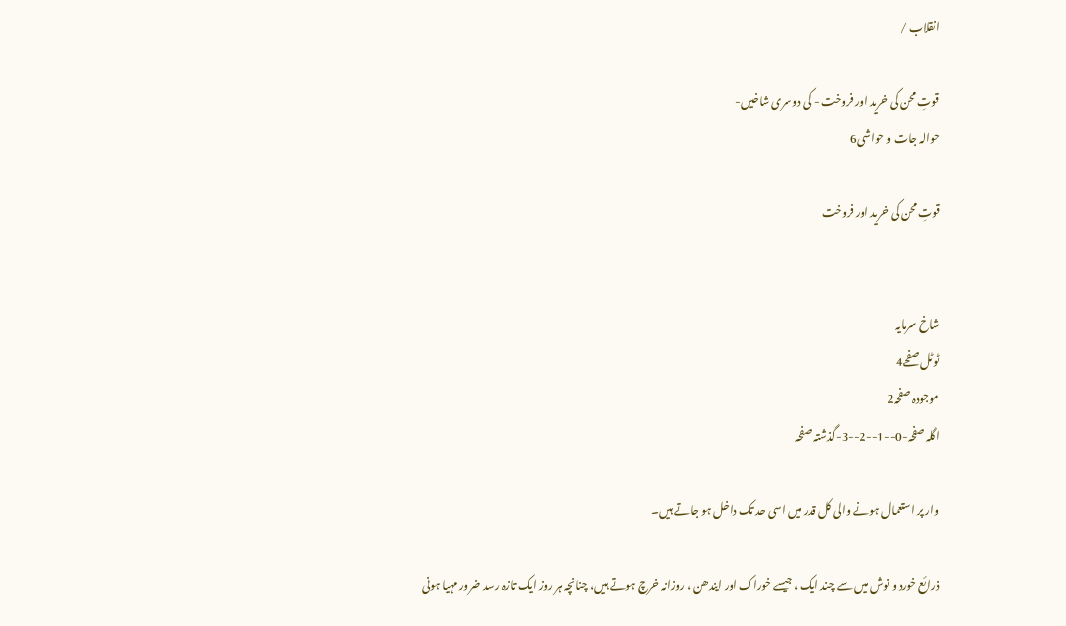انقلاب /

قوتِ محن کی خرید اور فروخت - کی دوسری شاخیں-
حوالہ جات و حواشی6

قوتِ محن کی خرید اور فروخت


شاخ سرمایہ
ٹوٹل صفحے4
موجودہ صفحہ2
اگلہ صفحہ-0--1--2--3-گذشتہ صفحہ

وار پر استعمال ہونے والی کل قدر میں اسی حد تک داخل ہو جاتے ہیں۔

ذرائع خورد و نوش میں سے چند ایک ، جیسے خوراک اور ایندھن ، روزانہ خرچ ہوتے ہیں، چنانچہ ہر روز ایک تازہ رسد ضرور مہیا ہونی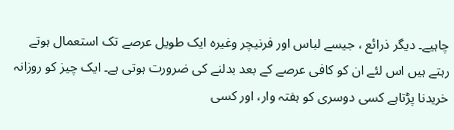چاہیے۔ دیگر ذرائع ، جیسے لباس اور فرنیچر وغیرہ ایک طویل عرصے تک استعمال ہوتے رہتے ہیں اس لئے ان کو کافی عرصے کے بعد بدلنے کی ضرورت ہوتی ہے۔ ایک چیز کو روزانہ خریدنا پڑتاہے کسی دوسری کو ہفتہ وار، اور کسی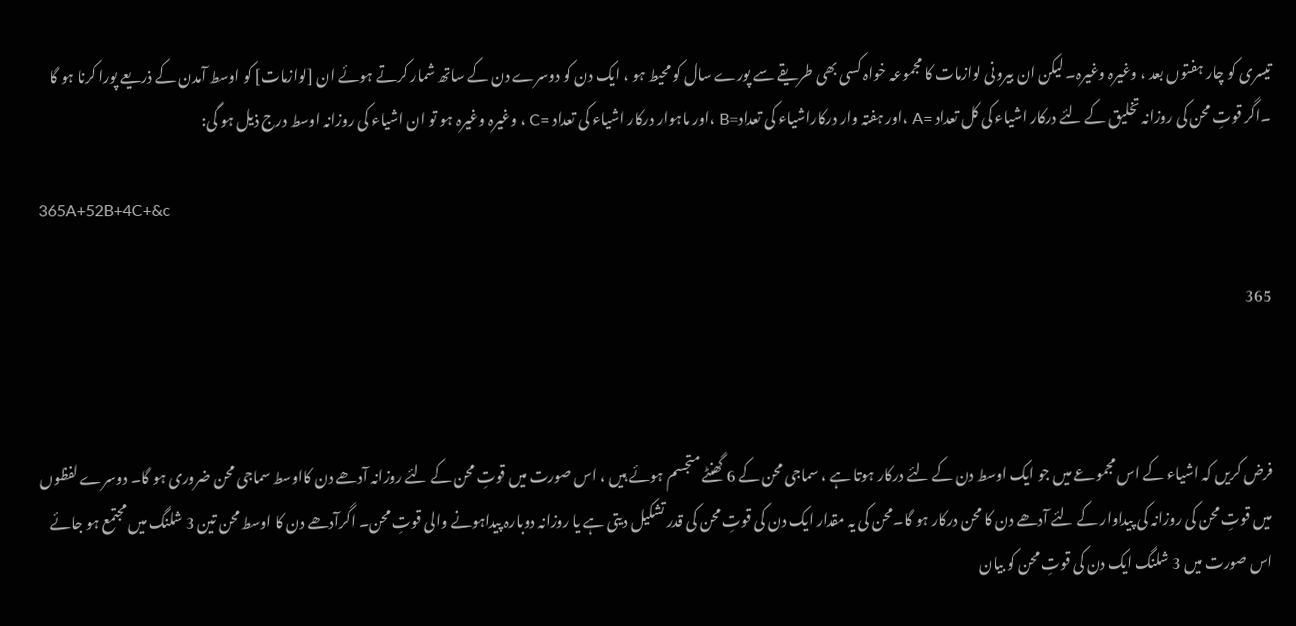تیسری کو چار ہفتوں بعد ، وغیرہ وغیرہ۔ لیکن ان بیرونی لوازمات کا مجموعہ خواہ کسی بھی طریقے سے پورے سال کو محیط ہو ، ایک دن کو دوسرے دن کے ساتھ شمار کرتے ہوئے ان [لوازمات] کو اوسط آمدن کے ذریعے پورا کرنا ہو گا ۔اگر قوتِ محن کی روزانہ تخلیق کے لئے درکار اشیاء کی کل تعداد =A ،اور ہفتہ وار درکاراشیاء کی تعداد=B ،اور ماہوار درکار اشیاء کی تعداد =C ، وغیرہ وغیرہ ہو تو ان اشیاء کی روزانہ اوسط درج ذیل ہو گی:

365A+52B+4C+&c

365



فرض کریں کہ اشیاء کے اس مجموعے میں جو ایک اوسط دن کے لئے درکار ہوتا ہے ، سماجی محن کے 6 گھنٹے متجسم ہوئے ہیں ، اس صورت میں قوتِ محن کے لئے روزانہ آدھے دن کااوسط سماجی محن ضروری ہو گا۔ دوسرے لفظوں میں قوتِ محن کی روزانہ کی پیداوار کے لئے آدھے دن کا محن درکار ہو گا۔محن کی یہ مقدار ایک دن کی قوتِ محن کی قدر تشکیل دیتی ہے یا روزانہ دوبارہ پیداہونے والی قوتِ محن۔ اگرآدھے دن کا اوسط محن تین 3 شلنگ میں مجتمع ہو جائے اس صورت میں 3 شلنگ ایک دن کی قوتِ محن کو بیان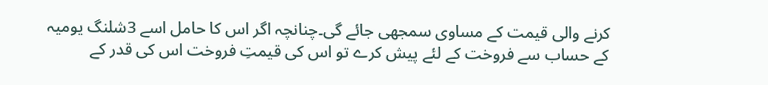کرنے والی قیمت کے مساوی سمجھی جائے گی۔چنانچہ اگر اس کا حامل اسے 3شلنگ یومیہ کے حساب سے فروخت کے لئے پیش کرے تو اس کی قیمتِ فروخت اس کی قدر کے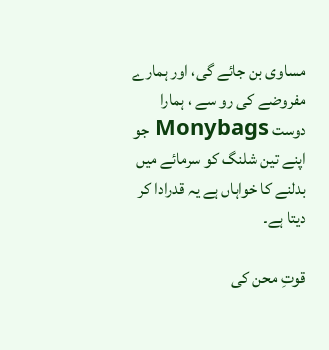مساوی بن جائے گی، اور ہمارے مفروضے کی رو سے ، ہمارا دوست Monybags جو اپنے تین شلنگ کو سرمائے میں بدلنے کا خواہاں ہے یہ قدرادا کر دیتا ہے۔

قوتِ محن کی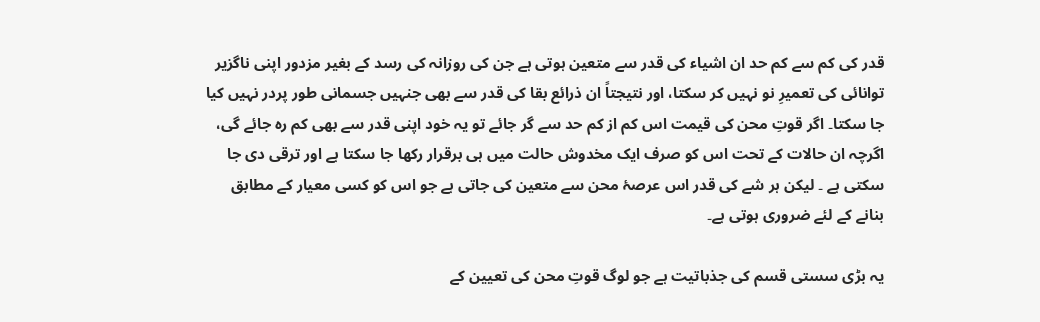قدر کی کم سے کم حد ان اشیاء کی قدر سے متعین ہوتی ہے جن کی روزانہ کی رسد کے بغیر مزدور اپنی ناگزیر توانائی کی تعمیرِ نو نہیں کر سکتا، اور نتیجتاً ان ذرائع بقا کی قدر سے بھی جنہیں جسمانی طور پردر نہیں کیا جا سکتا۔ اگر قوتِ محن کی قیمت اس کم از کم حد سے گر جائے تو یہ خود اپنی قدر سے بھی کم رہ جائے گی، اگرچہ ان حالات کے تحت اس کو صرف ایک مخدوش حالت میں ہی برقرار رکھا جا سکتا ہے اور ترقی دی جا سکتی ہے ۔ لیکن ہر شے کی قدر اس عرصۂ محن سے متعین کی جاتی ہے جو اس کو کسی معیار کے مطابق بنانے کے لئے ضروری ہوتی ہے۔

یہ بڑی سستی قسم کی جذباتیت ہے جو لوگ قوتِ محن کی تعیین کے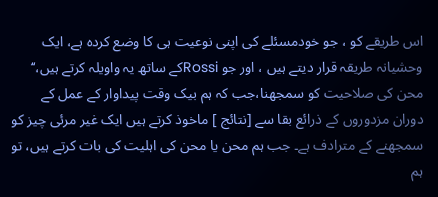اس طریقے کو ، جو خودمسئلے کی اپنی نوعیت ہی کا وضع کردہ ہے، ایک وحشیانہ طریقہ قرار دیتے ہیں ، اور جو Rossiکے ساتھ یہ واویلہ کرتے ہیں،‘‘ محن کی صلاحیت کو سمجھنا،جب کہ ہم بیک وقت پیداوار کے عمل کے دوران مزدوروں کے ذرائع بقا سے [نتائج ] ماخوذ کرتے ہیں ایک غیر مرئی چیز کو سمجھنے کے مترادف ہے۔ جب ہم محن یا محن کی اہلیت کی بات کرتے ہیں، تو ہم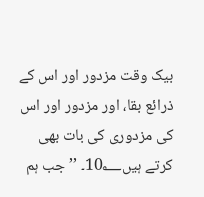بیک وقت مزدور اور اس کے ذرائع بقا، اور مزدور اور اس کی مزدوری کی بات بھی کرتے ہیں10؂۔ ’’ جب ہم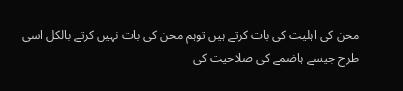محن کی اہلیت کی بات کرتے ہیں توہم محن کی بات نہیں کرتے بالکل اسی طرح جیسے ہاضمے کی صلاحیت کی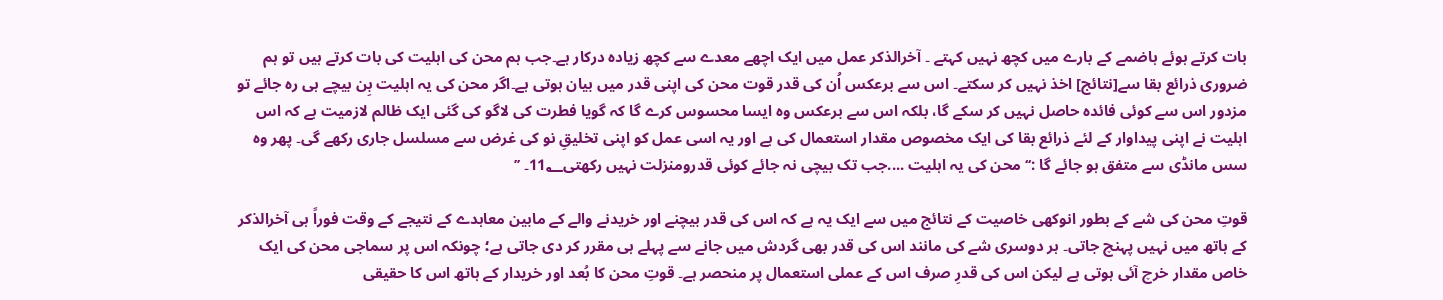بات کرتے ہوئے ہاضمے کے بارے میں کچھ نہیں کہتے ۔ آخرالذکر عمل میں ایک اچھے معدے سے کچھ زیادہ درکار ہے۔جب ہم محن کی اہلیت کی بات کرتے ہیں تو ہم ضروری ذرائع بقا سے[نتائج] اخذ نہیں کر سکتے۔ اس سے برعکس اُن کی قدر قوت محن کی اپنی قدر میں بیان ہوتی ہے۔اگر محن کی یہ اہلیت بِن بیچے ہی رہ جائے تو مزدور اس سے کوئی فائدہ حاصل نہیں کر سکے گا، بلکہ اس سے برعکس وہ ایسا محسوس کرے گا کہ گویا فطرت کی لاگو کی گئی ایک ظالم لازمیت ہے کہ اس اہلیت نے اپنی پیداوار کے لئے ذرائع بقا کی ایک مخصوص مقدار استعمال کی ہے اور یہ اسی عمل کو اپنی تخلیقِ نو کی غرض سے مسلسل جاری رکھے گی۔ پھر وہ سس مانڈی سے متفق ہو جائے گا :‘‘ محن کی یہ اہلیت ....جب تک بیچی نہ جائے کوئی قدرومنزلت نہیں رکھتی11؂۔ ’’

قوتِ محن کی شے کے بطور انوکھی خاصیت کے نتائج میں سے ایک یہ ہے کہ اس کی قدر بیچنے اور خریدنے والے کے مابین معاہدے کے نتیجے کے وقت فوراً ہی آخرالذکر کے ہاتھ میں نہیں پہنچ جاتی۔ ہر دوسری شے کی مانند اس کی قدر بھی گردش میں جانے سے پہلے ہی مقرر کر دی جاتی ہے؛ چونکہ اس پر سماجی محن کی ایک خاص مقدار خرچ آئی ہوتی ہے لیکن اس کی قدرِ صرف اس کے عملی استعمال پر منحصر ہے۔ قوتِ محن کا بُعد اور خریدار کے ہاتھ اس کا حقیقی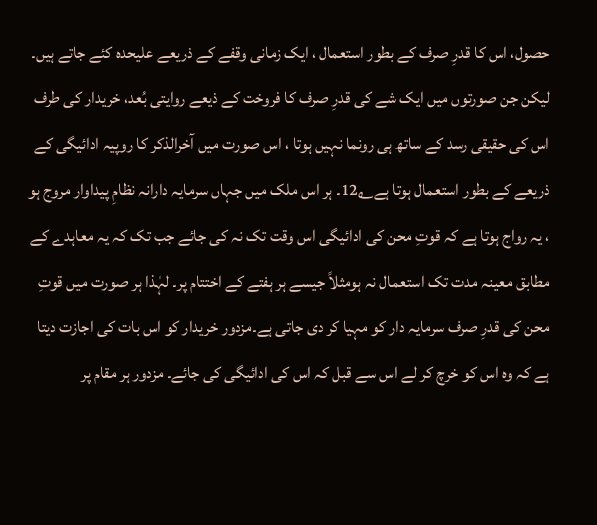حصول، اس کا قدرِ صرف کے بطور استعمال ، ایک زمانی وقفے کے ذریعے علیحدہ کئے جاتے ہیں۔ لیکن جن صورتوں میں ایک شے کی قدرِ صرف کا فروخت کے ذیعے روایتی بُعد، خریدار کی طرف اس کی حقیقی رسد کے ساتھ ہی رونما نہیں ہوتا ، اس صورت میں آخرالذکر کا روپیہ ادائیگی کے ذریعے کے بطور استعمال ہوتا ہے12؂۔ ہر اس ملک میں جہاں سرمایہ دارانہ نظامِ پیداوار مروج ہو ، یہ رواج ہوتا ہے کہ قوتِ محن کی ادائیگی اس وقت تک نہ کی جائے جب تک کہ یہ معاہدے کے مطابق معینہ مدت تک استعمال نہ ہومثلاً جیسے ہر ہفتے کے اختتام پر۔ لہٰذا ہر صورت میں قوتِ محن کی قدرِ صرف سرمایہ دار کو مہیا کر دی جاتی ہے۔مزدور خریدار کو اس بات کی اجازت دیتا ہے کہ وہ اس کو خرچ کر لے اس سے قبل کہ اس کی ادائیگی کی جائے۔ مزدور ہر مقام پر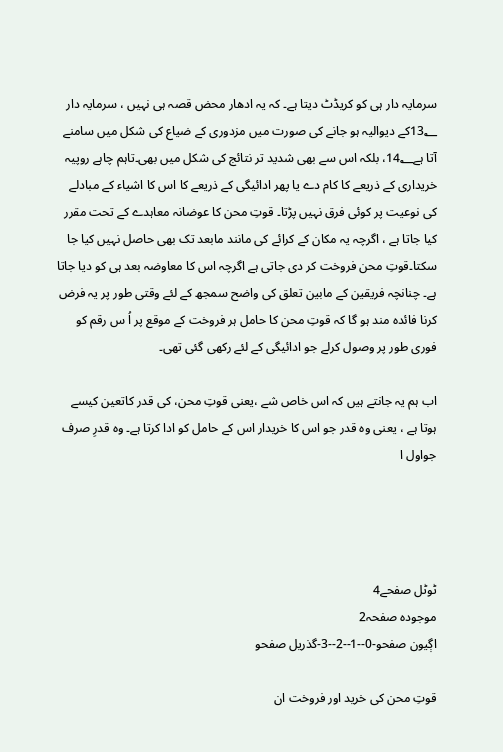سرمایہ دار ہی کو کریڈٹ دیتا ہے۔ کہ یہ ادھار محض قصہ ہی نہیں ، سرمایہ دار 13؂کے دیوالیہ ہو جانے کی صورت میں مزدوری کے ضیاع کی شکل میں سامنے آتا ہے14؂، بلکہ اس سے بھی شدید تر نتائج کی شکل میں بھی۔تاہم چاہے روپیہ خریداری کے ذریعے کا کام دے یا پھر ادائیگی کے ذریعے کا اس کا اشیاء کے مبادلے کی نوعیت پر کوئی فرق نہیں پڑتا۔ قوتِ محن کا عوضانہ معاہدے کے تحت مقرر کیا جاتا ہے ، اگرچہ یہ مکان کے کرائے کی مانند مابعد تک بھی حاصل نہیں کیا جا سکتا۔قوتِ محن فروخت کر دی جاتی ہے اگرچہ اس کا معاوضہ بعد ہی کو دیا جاتا ہے۔ چنانچہ فریقین کے مابین تعلق کی واضح سمجھ کے لئے وقتی طور پر یہ فرض کرنا فائدہ مند ہو گا کہ قوتِ محن کا حامل ہر فروخت کے موقع پر اُ س رقم کو فوری طور پر وصول کرلے جو ادائیگی کے لئے رکھی گئی تھی۔

اب ہم یہ جانتے ہیں کہ اس خاص شے ،یعنی قوتِ محن، کی قدر کاتعین کیسے ہوتا ہے ، یعنی وہ قدر جو اس کا خریدار اس کے حامل کو ادا کرتا ہے۔ وہ قدرِ صرف جواول ا




ٹوٹل صفحے4
موجودہ صفحہ2
اڳيون صفحو-0--1--2--3-گذريل صفحو

قوتِ محن کی خرید اور فروخت ان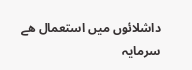داشلائوں میں استعمال ھے
سرمایہ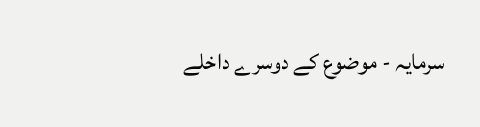سرمایہ - موضوع کے دوسرے داخلے